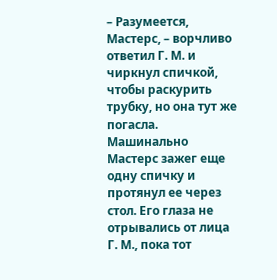– Разумеется, Мастерс, – ворчливо ответил Г. М. и чиркнул спичкой, чтобы раскурить трубку, но она тут же погасла. Машинально Мастерс зажег еще одну спичку и протянул ее через стол. Его глаза не отрывались от лица Г. М., пока тот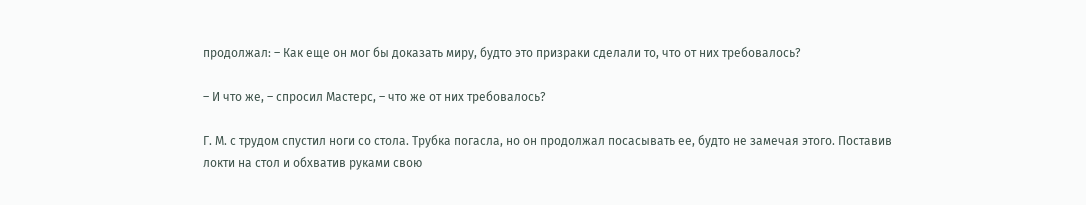продолжал: – Как еще он мог бы доказать миру, будто это призраки сделали то, что от них требовалось?

– И что же, – спросил Мастерс, – что же от них требовалось?

Г. М. с трудом спустил ноги со стола. Трубка погасла, но он продолжал посасывать ее, будто не замечая этого. Поставив локти на стол и обхватив руками свою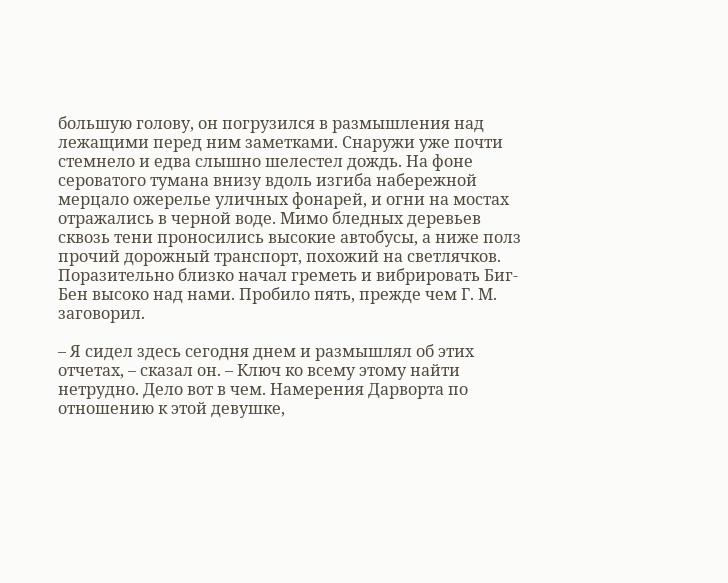большую голову, он погрузился в размышления над лежащими перед ним заметками. Снаружи уже почти стемнело и едва слышно шелестел дождь. На фоне сероватого тумана внизу вдоль изгиба набережной мерцало ожерелье уличных фонарей, и огни на мостах отражались в черной воде. Мимо бледных деревьев сквозь тени проносились высокие автобусы, а ниже полз прочий дорожный транспорт, похожий на светлячков. Поразительно близко начал греметь и вибрировать Биг-Бен высоко над нами. Пробило пять, прежде чем Г. М. заговорил.

– Я сидел здесь сегодня днем и размышлял об этих отчетах, – сказал он. – Ключ ко всему этому найти нетрудно. Дело вот в чем. Намерения Дарворта по отношению к этой девушке,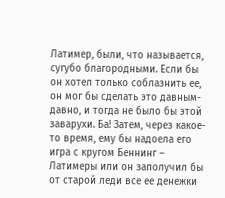Латимер, были, что называется, сугубо благородными. Если бы он хотел только соблазнить ее, он мог бы сделать это давным-давно, и тогда не было бы этой заварухи. Ба! Затем, через какое-то время, ему бы надоела его игра с кругом Беннинг – Латимеры или он заполучил бы от старой леди все ее денежки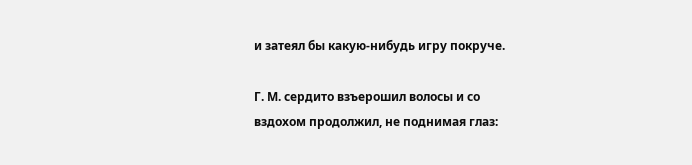и затеял бы какую-нибудь игру покруче.

Г. М. сердито взъерошил волосы и со вздохом продолжил, не поднимая глаз: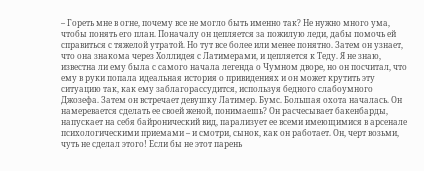– Гореть мне в огне, почему все не могло быть именно так? Не нужно много ума, чтобы понять его план. Поначалу он цепляется за пожилую леди, дабы помочь ей справиться с тяжелой утратой. Но тут все более или менее понятно. Затем он узнает, что она знакома через Холлидея с Латимерами, и цепляется к Теду. Я не знаю, известна ли ему была с самого начала легенда о Чумном дворе, но он посчитал, что ему в руки попала идеальная история о привидениях и он может крутить эту ситуацию так, как ему заблагорассудится, используя бедного слабоумного Джозефа. Затем он встречает девушку Латимер. Бумс. Большая охота началась. Он намеревается сделать ее своей женой, понимаешь? Он расчесывает бакенбарды, напускает на себя байронический вид, парализует ее всеми имеющимися в арсенале психологическими приемами – и смотри, сынок, как он работает. Он, черт возьми, чуть не сделал этого! Если бы не этот парень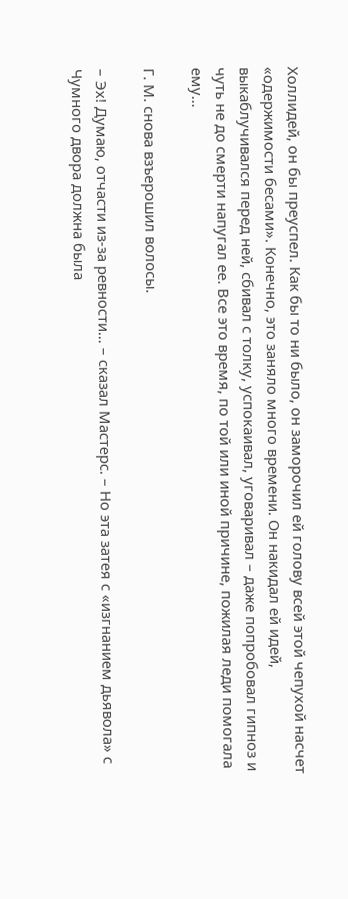Холлидей, он бы преуспел. Как бы то ни было, он заморочил ей голову всей этой чепухой насчет «одержимости бесами». Конечно, это заняло много времени. Он накидал ей идей, выкаблучивался перед ней, сбивал с толку, успокаивал, уговаривал – даже попробовал гипноз и чуть не до смерти напугал ее. Все это время, по той или иной причине, пожилая леди помогала ему…

Г. М. снова взъерошил волосы.

– Эх! Думаю, отчасти из-за ревности… – сказал Мастерс. – Но эта затея с «изгнанием дьявола» с Чумного двора должна была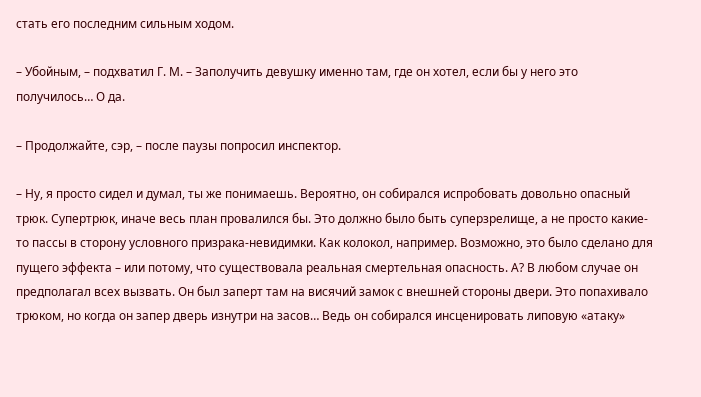стать его последним сильным ходом.

– Убойным, – подхватил Г. М. – Заполучить девушку именно там, где он хотел, если бы у него это получилось… О да.

– Продолжайте, сэр, – после паузы попросил инспектор.

– Ну, я просто сидел и думал, ты же понимаешь. Вероятно, он собирался испробовать довольно опасный трюк. Супертрюк, иначе весь план провалился бы. Это должно было быть суперзрелище, а не просто какие-то пассы в сторону условного призрака-невидимки. Как колокол, например. Возможно, это было сделано для пущего эффекта – или потому, что существовала реальная смертельная опасность. А? В любом случае он предполагал всех вызвать. Он был заперт там на висячий замок с внешней стороны двери. Это попахивало трюком, но когда он запер дверь изнутри на засов… Ведь он собирался инсценировать липовую «атаку»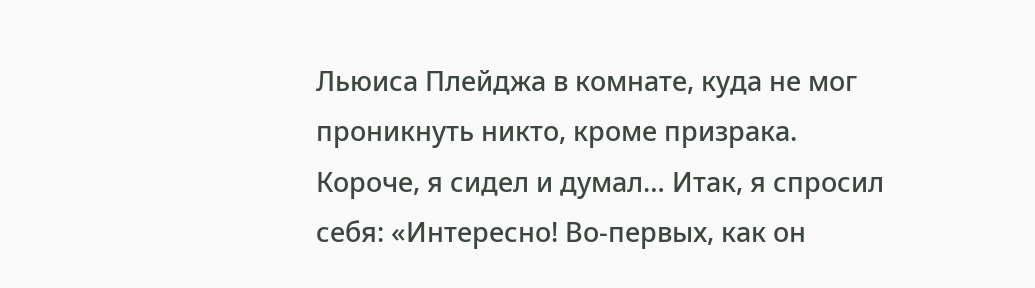Льюиса Плейджа в комнате, куда не мог проникнуть никто, кроме призрака. Короче, я сидел и думал… Итак, я спросил себя: «Интересно! Во-первых, как он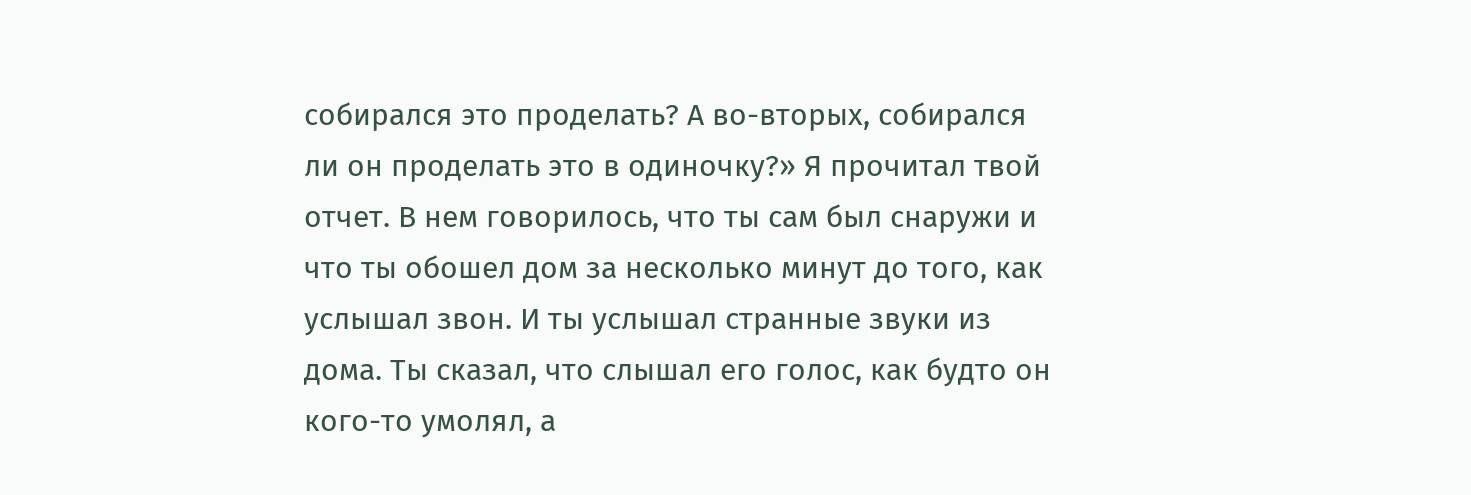собирался это проделать? А во-вторых, собирался ли он проделать это в одиночку?» Я прочитал твой отчет. В нем говорилось, что ты сам был снаружи и что ты обошел дом за несколько минут до того, как услышал звон. И ты услышал странные звуки из дома. Ты сказал, что слышал его голос, как будто он кого-то умолял, а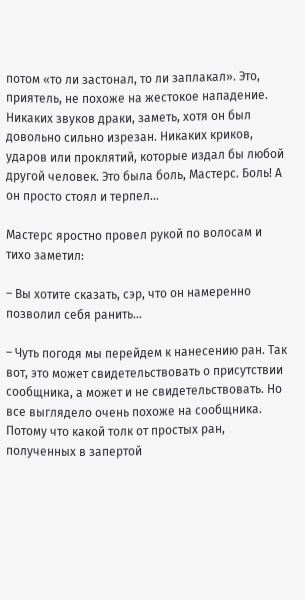потом «то ли застонал, то ли заплакал». Это, приятель, не похоже на жестокое нападение. Никаких звуков драки, заметь, хотя он был довольно сильно изрезан. Никаких криков, ударов или проклятий, которые издал бы любой другой человек. Это была боль, Мастерс. Боль! А он просто стоял и терпел…

Мастерс яростно провел рукой по волосам и тихо заметил:

– Вы хотите сказать, сэр, что он намеренно позволил себя ранить…

– Чуть погодя мы перейдем к нанесению ран. Так вот, это может свидетельствовать о присутствии сообщника, а может и не свидетельствовать. Но все выглядело очень похоже на сообщника. Потому что какой толк от простых ран, полученных в запертой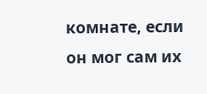комнате, если он мог сам их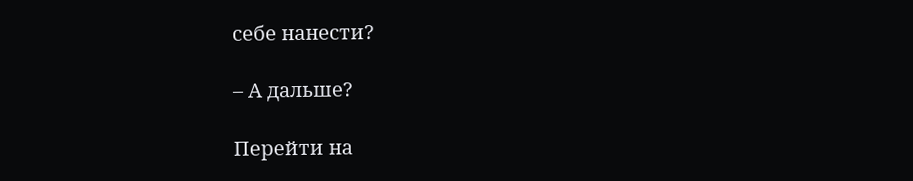себе нанести?

– А дальше?

Перейти на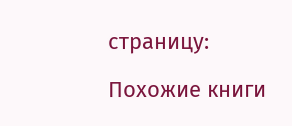страницу:

Похожие книги